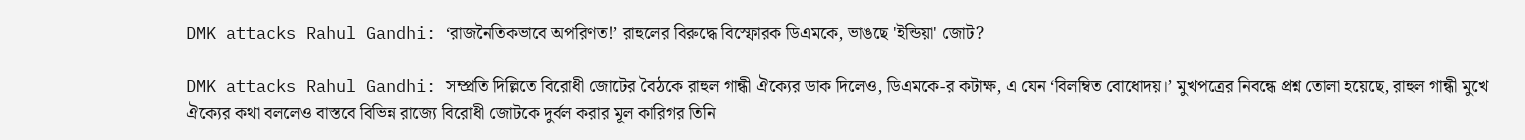DMK attacks Rahul Gandhi: ‘রাজনৈতিকভাবে অপরিণত!’ রাহুলের বিরুদ্ধে বিস্ফোরক ডিএমকে, ভাঙছে 'ইন্ডিয়া' জোট?

DMK attacks Rahul Gandhi: সম্প্রতি দিল্লিতে বিরোধী জোটের বৈঠকে রাহুল গান্ধী ঐক্যের ডাক দিলেও, ডিএমকে-র কটাক্ষ, এ যেন ‘বিলম্বিত বোধোদয়।’ মুখপত্রের নিবন্ধে প্রশ্ন তোলা হয়েছে, রাহুল গান্ধী মুখে ঐক্যের কথা বললেও বাস্তবে বিভিন্ন রাজ্যে বিরোধী জোটকে দুর্বল করার মূল কারিগর তিনি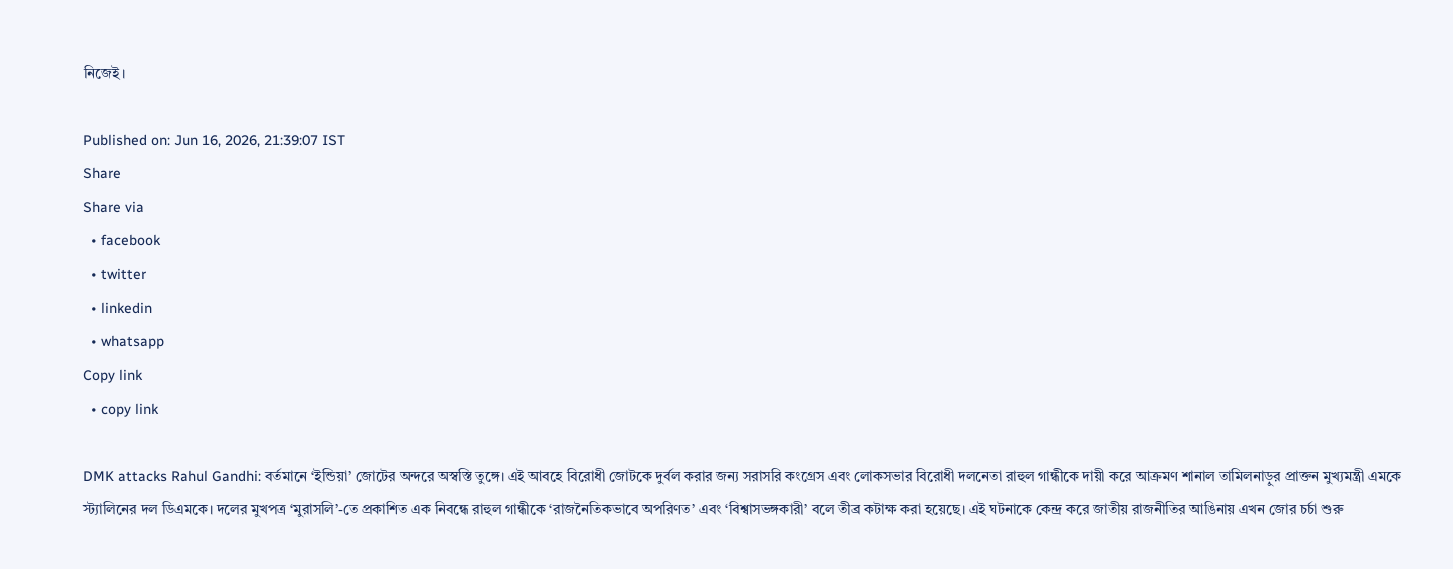নিজেই।

Published on: Jun 16, 2026, 21:39:07 IST
Share
Share via
  • facebook
  • twitter
  • linkedin
  • whatsapp
Copy link
  • copy link

DMK attacks Rahul Gandhi: বর্তমানে ‘ইন্ডিয়া’ জোটের অন্দরে অস্বস্তি তুঙ্গে। এই আবহে বিরোধী জোটকে দুর্বল করার জন্য সরাসরি কংগ্রেস এবং লোকসভার বিরোধী দলনেতা রাহুল গান্ধীকে দায়ী করে আক্রমণ শানাল তামিলনাড়ুর প্রাক্তন মুখ্যমন্ত্রী এমকে স্ট্যালিনের দল ডিএমকে। দলের মুখপত্র ‘মুরাসলি’-তে প্রকাশিত এক নিবন্ধে রাহুল গান্ধীকে ‘রাজনৈতিকভাবে অপরিণত’ এবং ‘বিশ্বাসভঙ্গকারী’ বলে তীব্র কটাক্ষ করা হয়েছে। এই ঘটনাকে কেন্দ্র করে জাতীয় রাজনীতির আঙিনায় এখন জোর চর্চা শুরু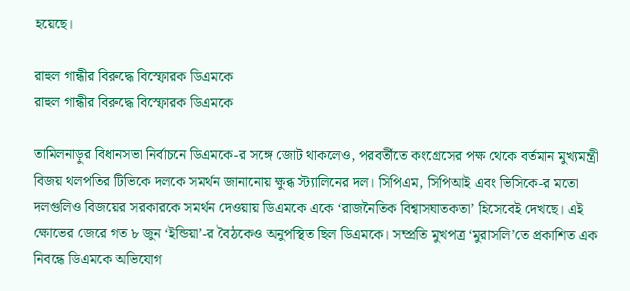হয়েছে।

রাহুল গান্ধীর বিরুদ্ধে বিস্ফোরক ডিএমকে
রাহুল গান্ধীর বিরুদ্ধে বিস্ফোরক ডিএমকে

তামিলনাড়ুর বিধানসভা নির্বাচনে ডিএমকে-র সঙ্গে জোট থাকলেও, পরবর্তীতে কংগ্রেসের পক্ষ থেকে বর্তমান মুখ্যমন্ত্রী বিজয় থলপতির টিভিকে দলকে সমর্থন জানানোয় ক্ষুব্ধ স্ট্যালিনের দল। সিপিএম, সিপিআই এবং ভিসিকে-র মতো দলগুলিও বিজয়ের সরকারকে সমর্থন দেওয়ায় ডিএমকে একে ‘রাজনৈতিক বিশ্বাসঘাতকতা’ হিসেবেই দেখছে। এই ক্ষোভের জেরে গত ৮ জুন ‘ইন্ডিয়া’-র বৈঠকেও অনুপস্থিত ছিল ডিএমকে। সম্প্রতি মুখপত্র ‘মুরাসলি’তে প্রকাশিত এক নিবন্ধে ডিএমকে অভিযোগ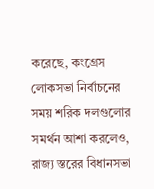করেছে, কংগ্রেস লোকসভা নির্বাচনের সময় শরিক দলগুলোর সমর্থন আশা করলেও, রাজ্য স্তরের বিধানসভা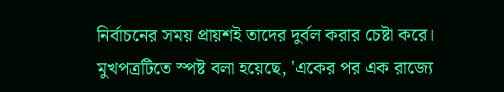নির্বাচনের সময় প্রায়শই তাদের দুর্বল করার চেষ্টা করে। মুখপত্রটিতে স্পষ্ট বলা হয়েছে, 'একের পর এক রাজ্যে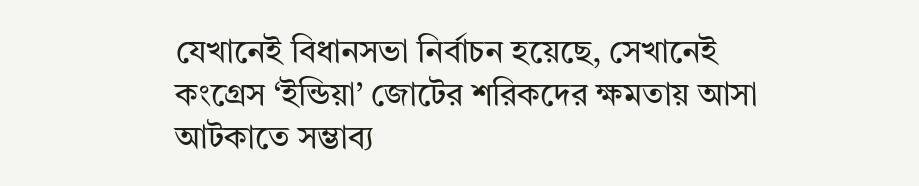যেখানেই বিধানসভা নির্বাচন হয়েছে, সেখানেই কংগ্রেস ‘ইন্ডিয়া’ জোটের শরিকদের ক্ষমতায় আসা আটকাতে সম্ভাব্য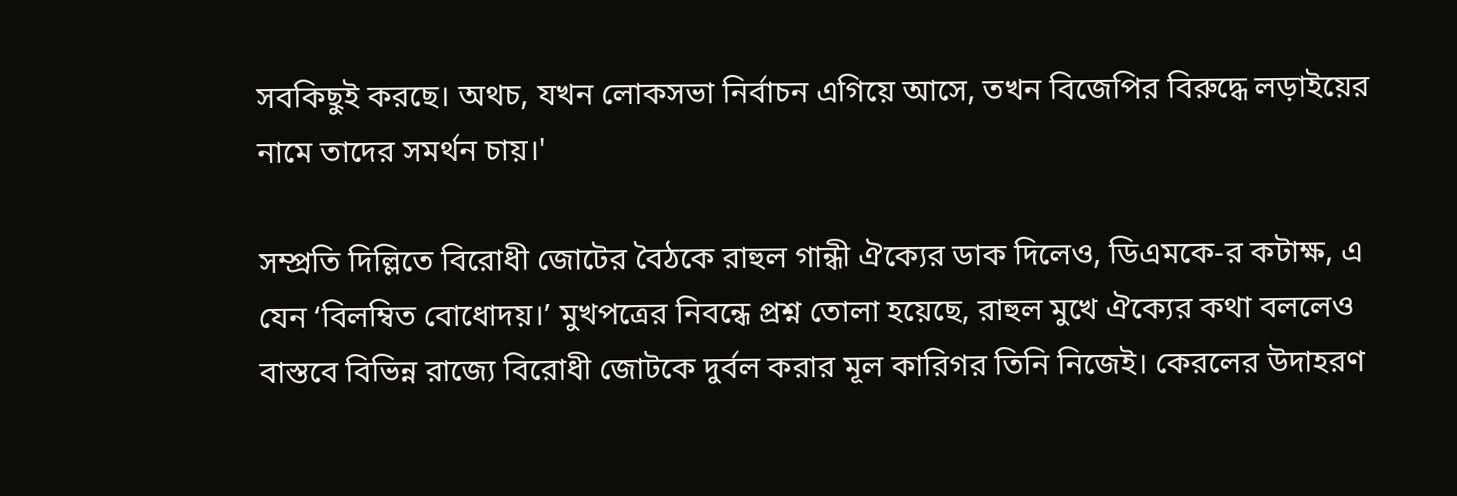সবকিছুই করছে। অথচ, যখন লোকসভা নির্বাচন এগিয়ে আসে, তখন বিজেপির বিরুদ্ধে লড়াইয়ের নামে তাদের সমর্থন চায়।'

সম্প্রতি দিল্লিতে বিরোধী জোটের বৈঠকে রাহুল গান্ধী ঐক্যের ডাক দিলেও, ডিএমকে-র কটাক্ষ, এ যেন ‘বিলম্বিত বোধোদয়।’ মুখপত্রের নিবন্ধে প্রশ্ন তোলা হয়েছে, রাহুল মুখে ঐক্যের কথা বললেও বাস্তবে বিভিন্ন রাজ্যে বিরোধী জোটকে দুর্বল করার মূল কারিগর তিনি নিজেই। কেরলের উদাহরণ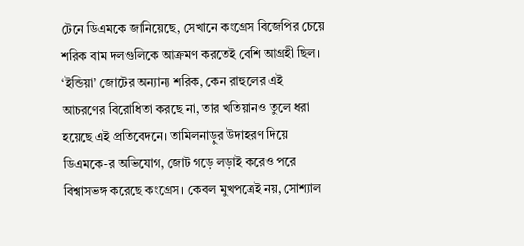টেনে ডিএমকে জানিয়েছে, সেখানে কংগ্রেস বিজেপির চেয়ে শরিক বাম দলগুলিকে আক্রমণ করতেই বেশি আগ্রহী ছিল। ‘ইন্ডিয়া’ জোটের অন্যান্য শরিক, কেন রাহুলের এই আচরণের বিরোধিতা করছে না, তার খতিয়ানও তুলে ধরা হয়েছে এই প্রতিবেদনে। তামিলনাড়ুর উদাহরণ দিয়ে ডিএমকে-র অভিযোগ, জোট গড়ে লড়াই করেও পরে বিশ্বাসভঙ্গ করেছে কংগ্রেস। কেবল মুখপত্রেই নয়, সোশ্যাল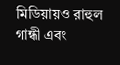মিডিয়ায়ও রাহুল গান্ধী এবং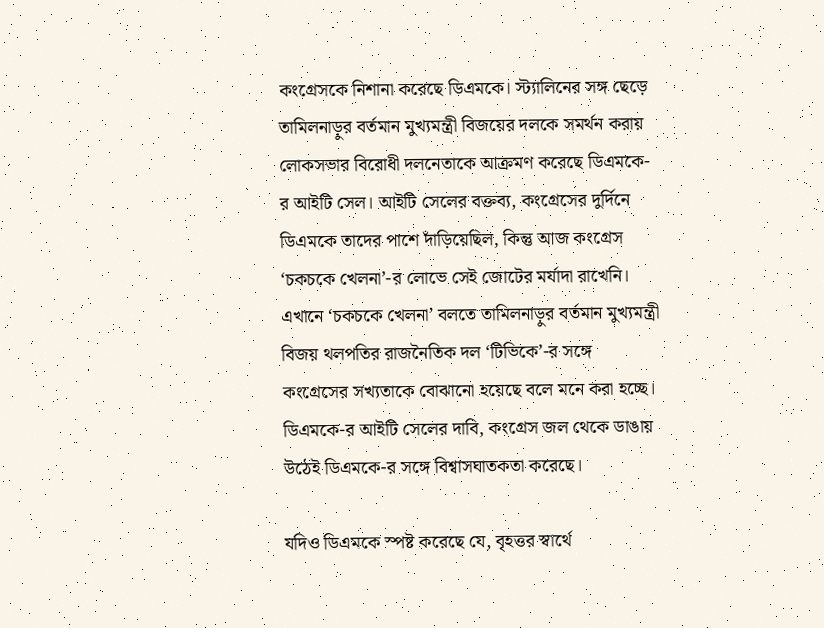কংগ্রেসকে নিশানা করেছে ডিএমকে। স্ট্যালিনের সঙ্গ ছেড়ে তামিলনাড়ুর বর্তমান মুখ্যমন্ত্রী বিজয়ের দলকে সমর্থন করায় লোকসভার বিরোধী দলনেতাকে আক্রমণ করেছে ডিএমকে-র আইটি সেল। আইটি সেলের বক্তব্য, কংগ্রেসের দুর্দিনে ডিএমকে তাদের পাশে দাঁড়িয়েছিল, কিন্তু আজ কংগ্রেস ‘চকচকে খেলনা’-র লোভে সেই জোটের মর্যাদা রাখেনি। এখানে ‘চকচকে খেলনা’ বলতে তামিলনাড়ুর বর্তমান মুখ্যমন্ত্রী বিজয় থলপতির রাজনৈতিক দল ‘টিভিকে’-র সঙ্গে কংগ্রেসের সখ্যতাকে বোঝানো হয়েছে বলে মনে করা হচ্ছে। ডিএমকে-র আইটি সেলের দাবি, কংগ্রেস জল থেকে ডাঙায় উঠেই ডিএমকে-র সঙ্গে বিশ্বাসঘাতকতা করেছে।

যদিও ডিএমকে স্পষ্ট করেছে যে, বৃহত্তর স্বার্থে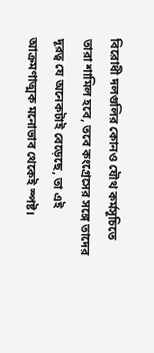বিরোধী দলগুলির কোনও যৌথ কর্মসূচিতে তারা শামিল হবে, তবে কংগ্রেসের সঙ্গে তাদের দূরত্ব যে অনেকটাই বেড়েছে, তা এই আক্রমণাত্মক মনোভাব থেকেই স্পষ্ট।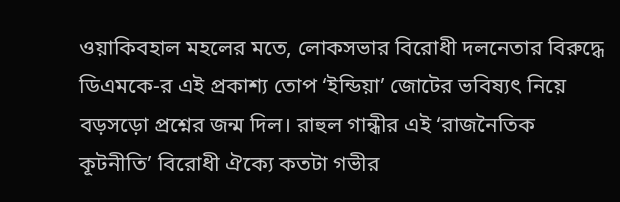ওয়াকিবহাল মহলের মতে, লোকসভার বিরোধী দলনেতার বিরুদ্ধে ডিএমকে-র এই প্রকাশ্য তোপ ‘ইন্ডিয়া’ জোটের ভবিষ্যৎ নিয়ে বড়সড়ো প্রশ্নের জন্ম দিল। রাহুল গান্ধীর এই ‘রাজনৈতিক কূটনীতি’ বিরোধী ঐক্যে কতটা গভীর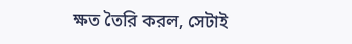ক্ষত তৈরি করল, সেটাই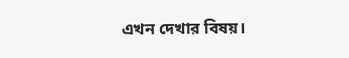এখন দেখার বিষয়।